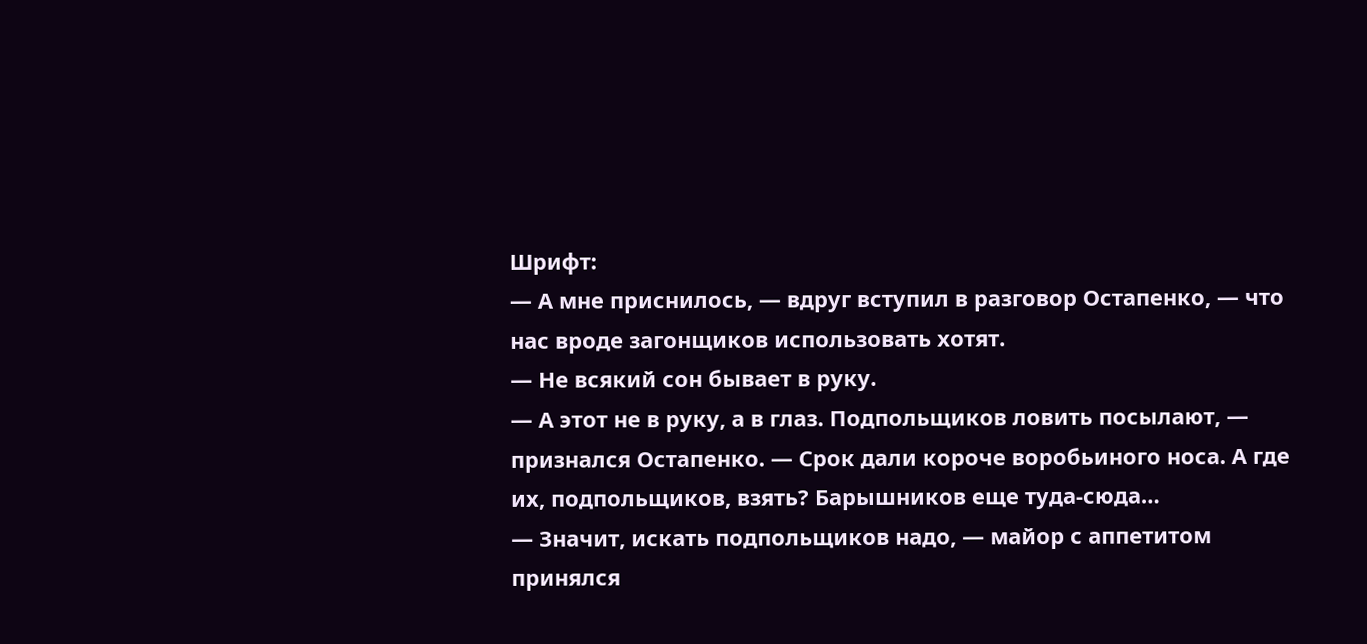Шрифт:
— А мне приснилось, — вдруг вступил в разговор Остапенко, — что нас вроде загонщиков использовать хотят.
— Не всякий сон бывает в руку.
— А этот не в руку, а в глаз. Подпольщиков ловить посылают, — признался Остапенко. — Срок дали короче воробьиного носа. А где их, подпольщиков, взять? Барышников еще туда-сюда…
— Значит, искать подпольщиков надо, — майор с аппетитом принялся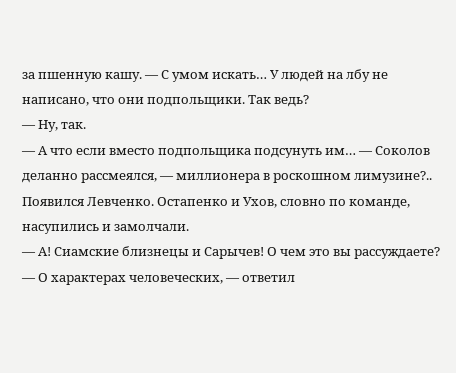за пшенную кашу. — С умом искать… У людей на лбу не написано, что они подпольщики. Так ведь?
— Ну, так.
— А что если вместо подпольщика подсунуть им… — Соколов деланно рассмеялся, — миллионера в роскошном лимузине?..
Появился Левченко. Остапенко и Ухов, словно по команде, насупились и замолчали.
— А! Сиамские близнецы и Сарычев! О чем это вы рассуждаете?
— О характерах человеческих, — ответил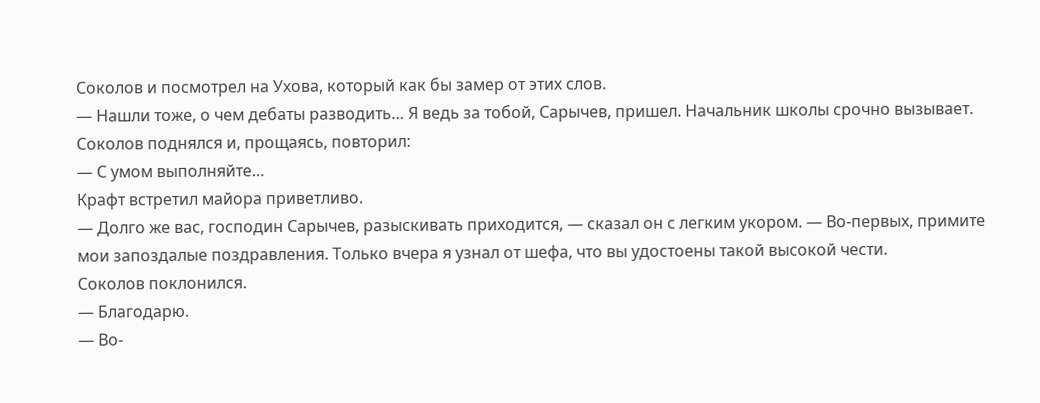Соколов и посмотрел на Ухова, который как бы замер от этих слов.
— Нашли тоже, о чем дебаты разводить… Я ведь за тобой, Сарычев, пришел. Начальник школы срочно вызывает.
Соколов поднялся и, прощаясь, повторил:
— С умом выполняйте…
Крафт встретил майора приветливо.
— Долго же вас, господин Сарычев, разыскивать приходится, — сказал он с легким укором. — Во-первых, примите мои запоздалые поздравления. Только вчера я узнал от шефа, что вы удостоены такой высокой чести.
Соколов поклонился.
— Благодарю.
— Во-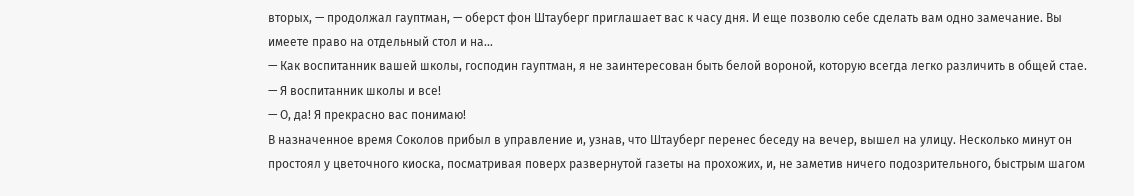вторых, — продолжал гауптман, — оберст фон Штауберг приглашает вас к часу дня. И еще позволю себе сделать вам одно замечание. Вы имеете право на отдельный стол и на…
— Как воспитанник вашей школы, господин гауптман, я не заинтересован быть белой вороной, которую всегда легко различить в общей стае. — Я воспитанник школы и все!
— О, да! Я прекрасно вас понимаю!
В назначенное время Соколов прибыл в управление и, узнав, что Штауберг перенес беседу на вечер, вышел на улицу. Несколько минут он простоял у цветочного киоска, посматривая поверх развернутой газеты на прохожих, и, не заметив ничего подозрительного, быстрым шагом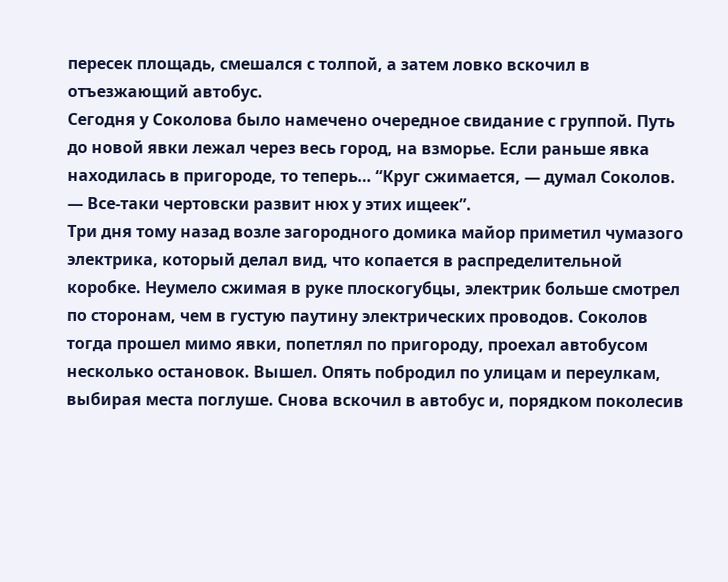пересек площадь, смешался с толпой, а затем ловко вскочил в отъезжающий автобус.
Сегодня у Соколова было намечено очередное свидание с группой. Путь до новой явки лежал через весь город, на взморье. Если раньше явка находилась в пригороде, то теперь… “Круг сжимается, — думал Соколов. — Все-таки чертовски развит нюх у этих ищеек”.
Три дня тому назад возле загородного домика майор приметил чумазого электрика, который делал вид, что копается в распределительной коробке. Неумело сжимая в руке плоскогубцы, электрик больше смотрел по сторонам, чем в густую паутину электрических проводов. Соколов тогда прошел мимо явки, попетлял по пригороду, проехал автобусом несколько остановок. Вышел. Опять побродил по улицам и переулкам, выбирая места поглуше. Снова вскочил в автобус и, порядком поколесив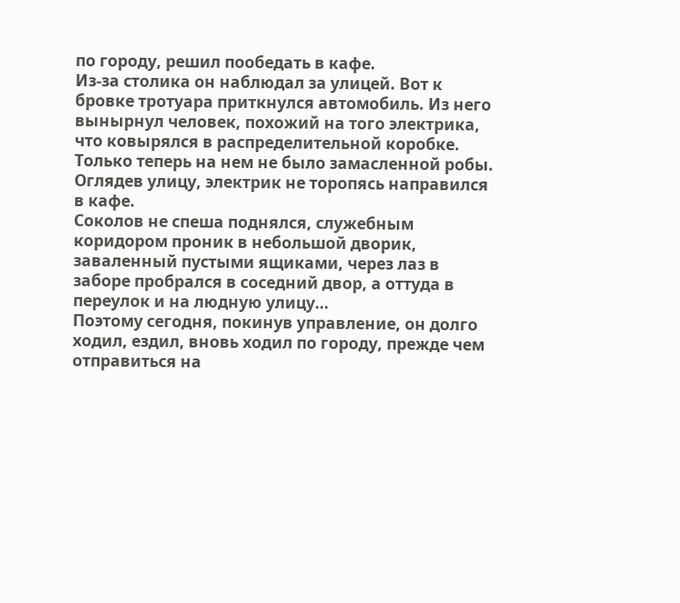по городу, решил пообедать в кафе.
Из-за столика он наблюдал за улицей. Вот к бровке тротуара приткнулся автомобиль. Из него вынырнул человек, похожий на того электрика, что ковырялся в распределительной коробке. Только теперь на нем не было замасленной робы. Оглядев улицу, электрик не торопясь направился в кафе.
Соколов не спеша поднялся, служебным коридором проник в небольшой дворик, заваленный пустыми ящиками, через лаз в заборе пробрался в соседний двор, а оттуда в переулок и на людную улицу…
Поэтому сегодня, покинув управление, он долго ходил, ездил, вновь ходил по городу, прежде чем отправиться на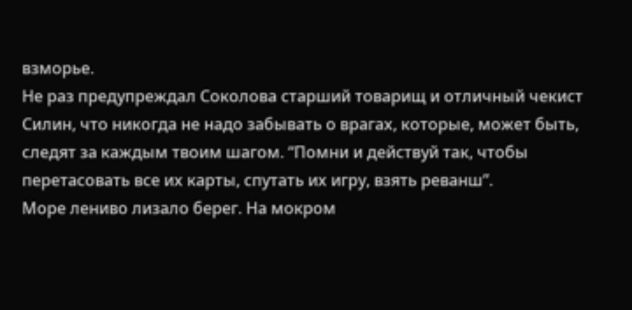взморье.
Не раз предупреждал Соколова старший товарищ и отличный чекист Силин, что никогда не надо забывать о врагах, которые, может быть, следят за каждым твоим шагом. “Помни и действуй так, чтобы перетасовать все их карты, спутать их игру, взять реванш”.
Море лениво лизало берег. На мокром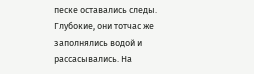песке оставались следы. Глубокие, они тотчас же заполнялись водой и рассасывались. На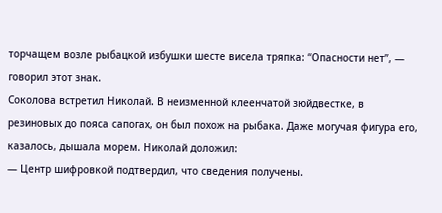торчащем возле рыбацкой избушки шесте висела тряпка: “Опасности нет”, — говорил этот знак.
Соколова встретил Николай. В неизменной клеенчатой зюйдвестке, в резиновых до пояса сапогах, он был похож на рыбака. Даже могучая фигура его, казалось, дышала морем. Николай доложил:
— Центр шифровкой подтвердил, что сведения получены.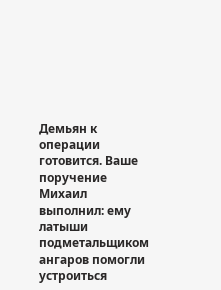Демьян к операции готовится. Ваше поручение Михаил выполнил: ему латыши подметальщиком ангаров помогли устроиться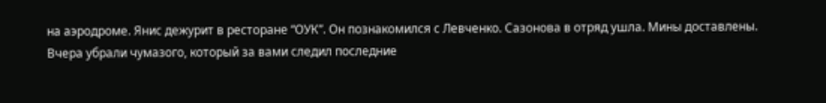на аэродроме. Янис дежурит в ресторане “ОУК”. Он познакомился с Левченко. Сазонова в отряд ушла. Мины доставлены. Вчера убрали чумазого, который за вами следил последние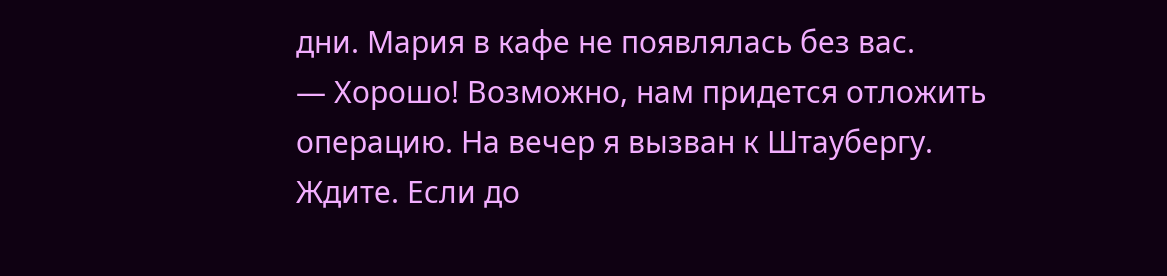дни. Мария в кафе не появлялась без вас.
— Хорошо! Возможно, нам придется отложить операцию. На вечер я вызван к Штаубергу. Ждите. Если до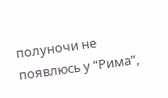полуночи не появлюсь у “Рима”,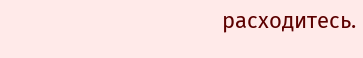расходитесь.